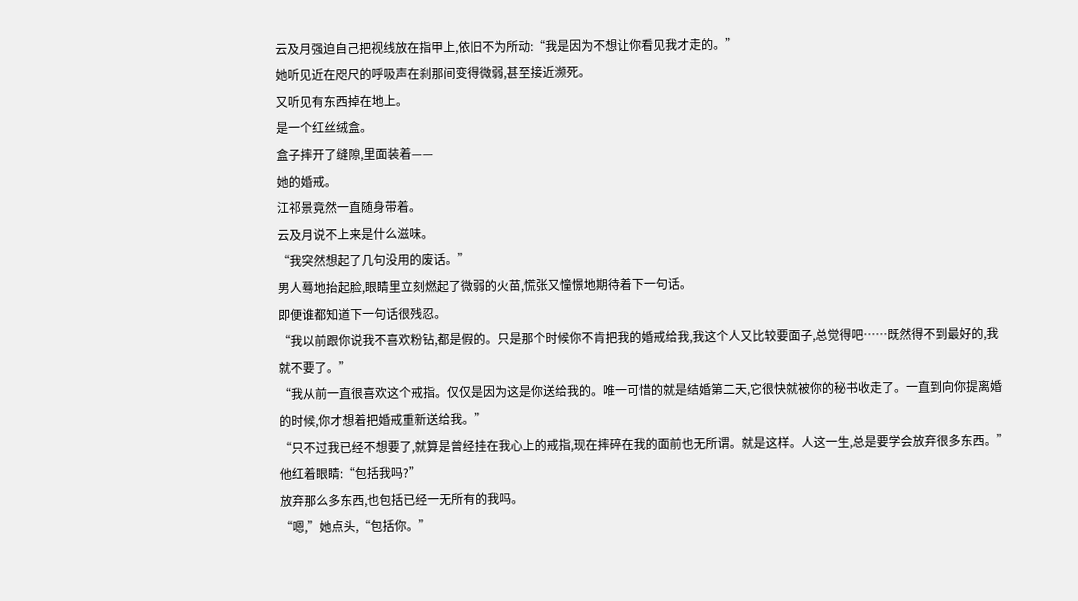云及月强迫自己把视线放在指甲上,依旧不为所动:“我是因为不想让你看见我才走的。”
她听见近在咫尺的呼吸声在刹那间变得微弱,甚至接近濒死。
又听见有东西掉在地上。
是一个红丝绒盒。
盒子摔开了缝隙,里面装着——
她的婚戒。
江祁景竟然一直随身带着。
云及月说不上来是什么滋味。
“我突然想起了几句没用的废话。”
男人蓦地抬起脸,眼睛里立刻燃起了微弱的火苗,慌张又憧憬地期待着下一句话。
即便谁都知道下一句话很残忍。
“我以前跟你说我不喜欢粉钻,都是假的。只是那个时候你不肯把我的婚戒给我,我这个人又比较要面子,总觉得吧……既然得不到最好的,我就不要了。”
“我从前一直很喜欢这个戒指。仅仅是因为这是你送给我的。唯一可惜的就是结婚第二天,它很快就被你的秘书收走了。一直到向你提离婚的时候,你才想着把婚戒重新送给我。”
“只不过我已经不想要了,就算是曾经挂在我心上的戒指,现在摔碎在我的面前也无所谓。就是这样。人这一生,总是要学会放弃很多东西。”
他红着眼睛:“包括我吗?”
放弃那么多东西,也包括已经一无所有的我吗。
“嗯,”她点头,“包括你。”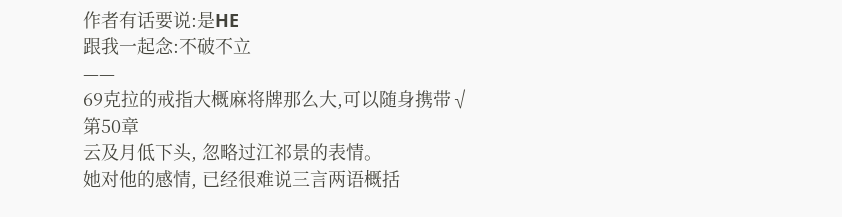作者有话要说:是HE
跟我一起念:不破不立
——
69克拉的戒指大概麻将牌那么大,可以随身携带√
第50章
云及月低下头, 忽略过江祁景的表情。
她对他的感情, 已经很难说三言两语概括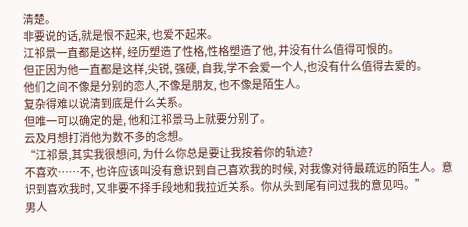清楚。
非要说的话,就是恨不起来, 也爱不起来。
江祁景一直都是这样, 经历塑造了性格,性格塑造了他, 并没有什么值得可恨的。
但正因为他一直都是这样,尖锐, 强硬, 自我,学不会爱一个人,也没有什么值得去爱的。
他们之间不像是分别的恋人,不像是朋友, 也不像是陌生人。
复杂得难以说清到底是什么关系。
但唯一可以确定的是, 他和江祁景马上就要分别了。
云及月想打消他为数不多的念想。
“江祁景,其实我很想问, 为什么你总是要让我按着你的轨迹?
不喜欢……不, 也许应该叫没有意识到自己喜欢我的时候, 对我像对待最疏远的陌生人。意识到喜欢我时, 又非要不择手段地和我拉近关系。你从头到尾有问过我的意见吗。”
男人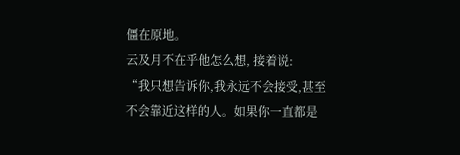僵在原地。
云及月不在乎他怎么想, 接着说:
“我只想告诉你,我永远不会接受,甚至不会靠近这样的人。如果你一直都是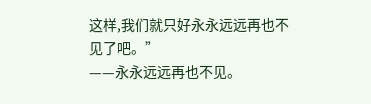这样,我们就只好永永远远再也不见了吧。”
——永永远远再也不见。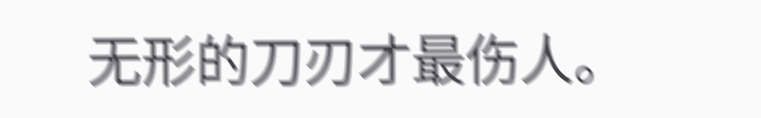无形的刀刃才最伤人。